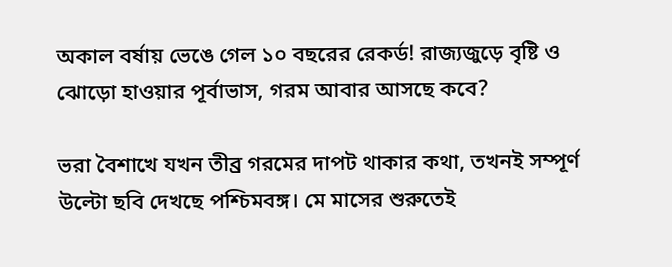অকাল বর্ষায় ভেঙে গেল ১০ বছরের রেকর্ড! রাজ্যজুড়ে বৃষ্টি ও ঝোড়ো হাওয়ার পূর্বাভাস, গরম আবার আসছে কবে?

ভরা বৈশাখে যখন তীব্র গরমের দাপট থাকার কথা, তখনই সম্পূর্ণ উল্টো ছবি দেখছে পশ্চিমবঙ্গ। মে মাসের শুরুতেই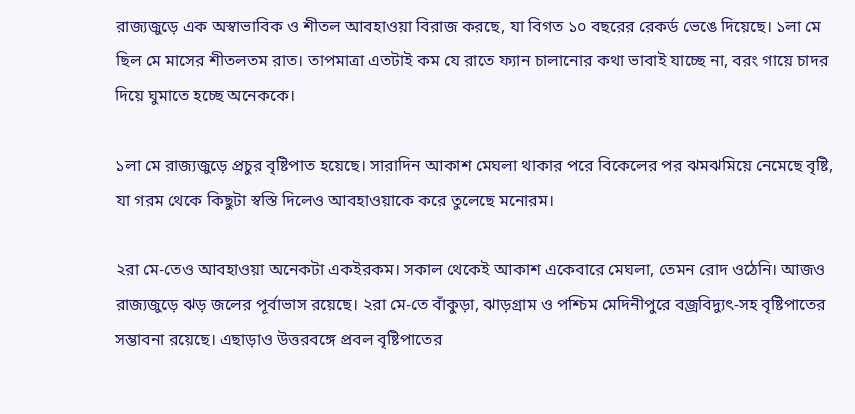রাজ্যজুড়ে এক অস্বাভাবিক ও শীতল আবহাওয়া বিরাজ করছে, যা বিগত ১০ বছরের রেকর্ড ভেঙে দিয়েছে। ১লা মে ছিল মে মাসের শীতলতম রাত। তাপমাত্রা এতটাই কম যে রাতে ফ্যান চালানোর কথা ভাবাই যাচ্ছে না, বরং গায়ে চাদর দিয়ে ঘুমাতে হচ্ছে অনেককে।

১লা মে রাজ্যজুড়ে প্রচুর বৃষ্টিপাত হয়েছে। সারাদিন আকাশ মেঘলা থাকার পরে বিকেলের পর ঝমঝমিয়ে নেমেছে বৃষ্টি, যা গরম থেকে কিছুটা স্বস্তি দিলেও আবহাওয়াকে করে তুলেছে মনোরম।

২রা মে-তেও আবহাওয়া অনেকটা একইরকম। সকাল থেকেই আকাশ একেবারে মেঘলা, তেমন রোদ ওঠেনি। আজও রাজ্যজুড়ে ঝড় জলের পূর্বাভাস রয়েছে। ২রা মে-তে বাঁকুড়া, ঝাড়গ্রাম ও পশ্চিম মেদিনীপুরে বজ্রবিদ্যুৎ-সহ বৃষ্টিপাতের সম্ভাবনা রয়েছে। এছাড়াও উত্তরবঙ্গে প্রবল বৃষ্টিপাতের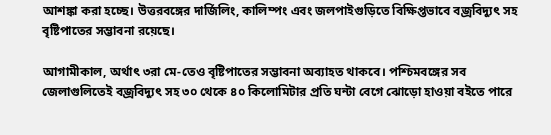আশঙ্কা করা হচ্ছে। উত্তরবঙ্গের দার্জিলিং, কালিম্পং এবং জলপাইগুড়িতে বিক্ষিপ্তভাবে বজ্রবিদ্যুৎ সহ বৃষ্টিপাতের সম্ভাবনা রয়েছে।

আগামীকাল, অর্থাৎ ৩রা মে-তেও বৃষ্টিপাতের সম্ভাবনা অব্যাহত থাকবে। পশ্চিমবঙ্গের সব জেলাগুলিতেই বজ্রবিদ্যুৎ সহ ৩০ থেকে ৪০ কিলোমিটার প্রতি ঘন্টা বেগে ঝোড়ো হাওয়া বইতে পারে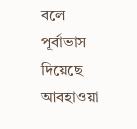বলে পূর্বাভাস দিয়েছে আবহাওয়া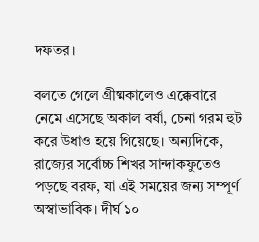দফতর।

বলতে গেলে গ্রীষ্মকালেও এক্কেবারে নেমে এসেছে অকাল বর্ষা, চেনা গরম হুট করে উধাও হয়ে গিয়েছে। অন্যদিকে, রাজ্যের সর্বোচ্চ শিখর সান্দাকফুতেও পড়ছে বরফ, যা এই সময়ের জন্য সম্পূর্ণ অস্বাভাবিক। দীর্ঘ ১০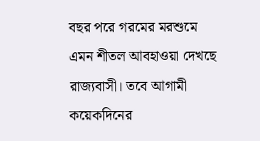বছর পরে গরমের মরশুমে এমন শীতল আবহাওয়া দেখছে রাজ্যবাসী। তবে আগামী কয়েকদিনের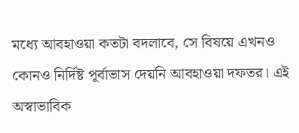মধ্যে আবহাওয়া কতটা বদলাবে, সে বিষয়ে এখনও কোনও নির্দিষ্ট পূর্বাভাস দেয়নি আবহাওয়া দফতর। এই অস্বাভাবিক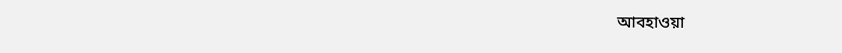আবহাওয়া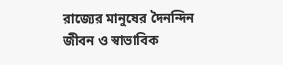রাজ্যের মানুষের দৈনন্দিন জীবন ও স্বাভাবিক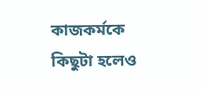কাজকর্মকে কিছুটা হলেও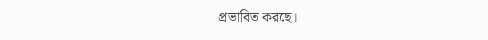প্রভাবিত করছে।